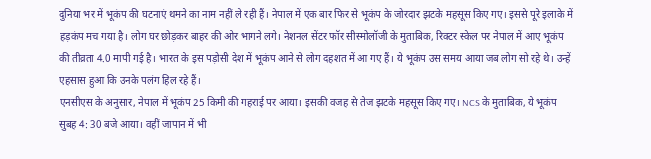दुनिया भर में भूकंप की घटनाएं थमने का नाम नहीं ले रही हैं। नेपाल में एक बार फिर से भूकंप के जोरदार झटके महसूस किए गए। इससे पूरे इलाके में हड़कंप मच गया है। लोग घर छोड़कर बाहर की ओर भागने लगे। नेशनल सेंटर फॉर सीस्मोलॉजी के मुताबिक, रिक्टर स्केल पर नेपाल में आए भूकंप की तीव्रता 4.0 मापी गई है। भारत के इस पड़ोसी देश में भूकंप आने से लोग दहशत में आ गए हैं। ये भूकंप उस समय आया जब लोग सो रहे थे। उन्हें एहसास हुआ कि उनके पलंग हिल रहे हैं।
एनसीएस के अनुसार, नेपाल में भूकंप 25 किमी की गहराई पर आया। इसकी वजह से तेज झटके महसूस किए गए। NCS के मुताबिक, ये भूकंप सुबह 4: 30 बजे आया। वहीं जापान में भी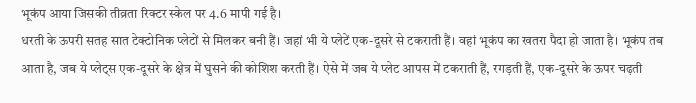भूकंप आया जिसकी तीव्रता रिक्टर स्केल पर 4.6 मापी गई है।
धरती के ऊपरी सतह सात टेक्टोनिक प्लेटों से मिलकर बनी हैं। जहां भी ये प्लेटें एक-दूसरे से टकराती हैं। वहां भूकंप का खतरा पैदा हो जाता है। भूकंप तब आता है, जब ये प्लेट्स एक-दूसरे के क्षेत्र में घुसने की कोशिश करती हैं। ऐसे में जब ये प्लेट आपस में टकराती हैं, रगड़ती हैं, एक-दूसरे के ऊपर चढ़ती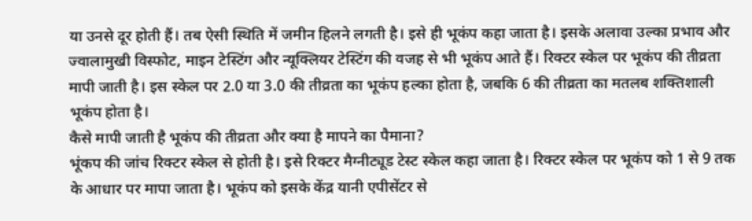या उनसे दूर होती हैं। तब ऐसी स्थिति में जमीन हिलने लगती है। इसे ही भूकंप कहा जाता है। इसके अलावा उल्का प्रभाव और ज्वालामुखी विस्फोट, माइन टेस्टिंग और न्यूक्लियर टेस्टिंग की वजह से भी भूकंप आते हैं। रिक्टर स्केल पर भूकंप की तीव्रता मापी जाती है। इस स्केल पर 2.0 या 3.0 की तीव्रता का भूकंप हल्का होता है, जबकि 6 की तीव्रता का मतलब शक्तिशाली भूकंप होता है।
कैसे मापी जाती है भूकंप की तीव्रता और क्या है मापने का पैमाना?
भूंकप की जांच रिक्टर स्केल से होती है। इसे रिक्टर मैग्नीट्यूड टेस्ट स्केल कहा जाता है। रिक्टर स्केल पर भूकंप को 1 से 9 तक के आधार पर मापा जाता है। भूकंप को इसके केंद्र यानी एपीसेंटर से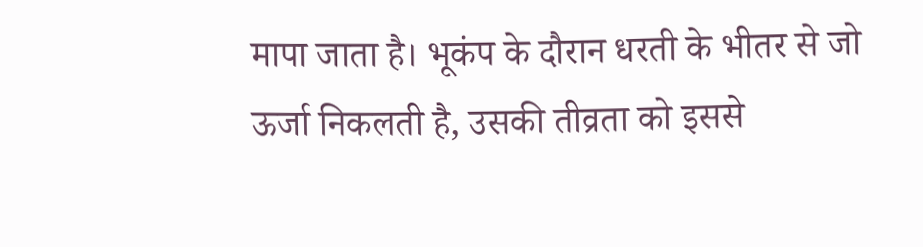मापा जाता है। भूकंप के दौरान धरती के भीतर से जो ऊर्जा निकलती है, उसकी तीव्रता को इससे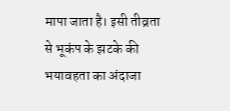मापा जाता है। इसी तीव्रता से भूकंप के झटके की भयावहता का अंदाजा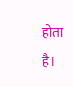होता है।